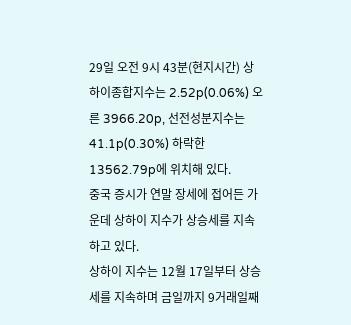29일 오전 9시 43분(현지시간) 상하이종합지수는 2.52p(0.06%) 오른 3966.20p, 선전성분지수는 41.1p(0.30%) 하락한 13562.79p에 위치해 있다.
중국 증시가 연말 장세에 접어든 가운데 상하이 지수가 상승세를 지속하고 있다.
상하이 지수는 12월 17일부터 상승세를 지속하며 금일까지 9거래일째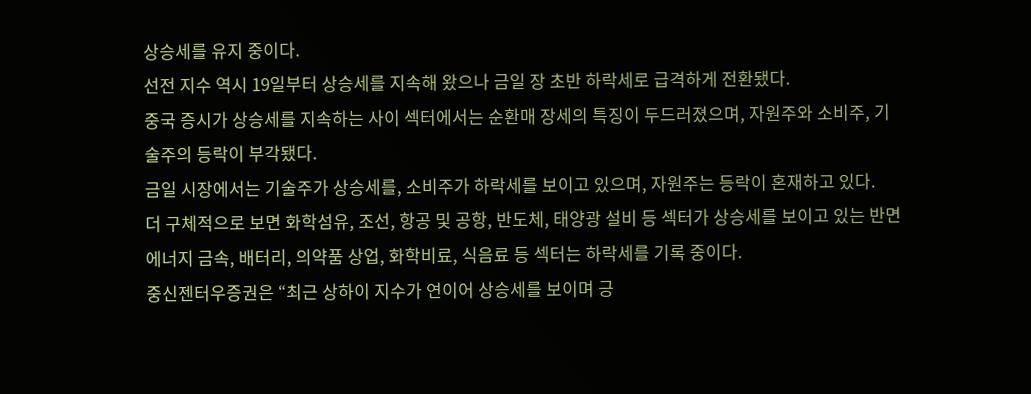상승세를 유지 중이다.
선전 지수 역시 19일부터 상승세를 지속해 왔으나 금일 장 초반 하락세로 급격하게 전환됐다.
중국 증시가 상승세를 지속하는 사이 섹터에서는 순환매 장세의 특징이 두드러졌으며, 자원주와 소비주, 기술주의 등락이 부각됐다.
금일 시장에서는 기술주가 상승세를, 소비주가 하락세를 보이고 있으며, 자원주는 등락이 혼재하고 있다.
더 구체적으로 보면 화학섬유, 조선, 항공 및 공항, 반도체, 태양광 설비 등 섹터가 상승세를 보이고 있는 반면 에너지 금속, 배터리, 의약품 상업, 화학비료, 식음료 등 섹터는 하락세를 기록 중이다.
중신젠터우증권은 “최근 상하이 지수가 연이어 상승세를 보이며 긍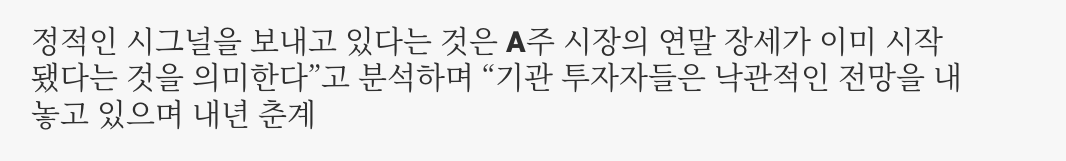정적인 시그널을 보내고 있다는 것은 A주 시장의 연말 장세가 이미 시작됐다는 것을 의미한다”고 분석하며 “기관 투자자들은 낙관적인 전망을 내놓고 있으며 내년 춘계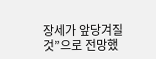장세가 앞당겨질 것”으로 전망했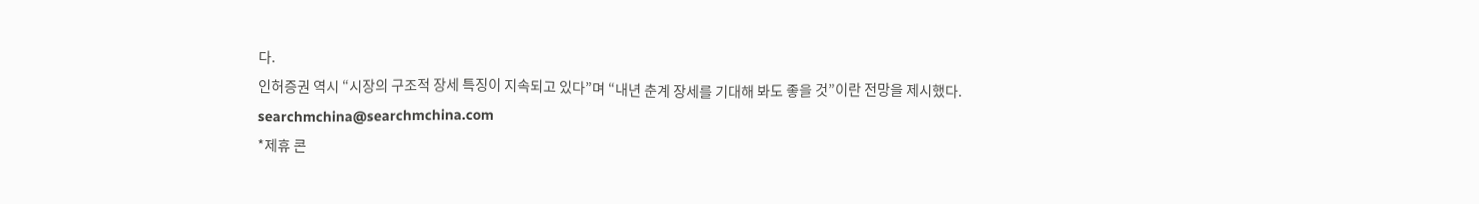다.
인허증권 역시 “시장의 구조적 장세 특징이 지속되고 있다”며 “내년 춘계 장세를 기대해 봐도 좋을 것”이란 전망을 제시했다.
searchmchina@searchmchina.com
*제휴 콘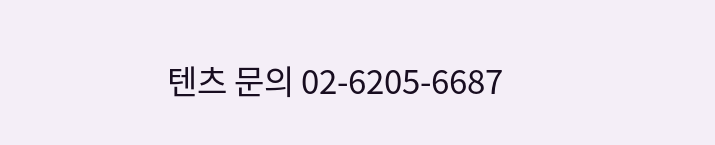텐츠 문의 02-6205-6687